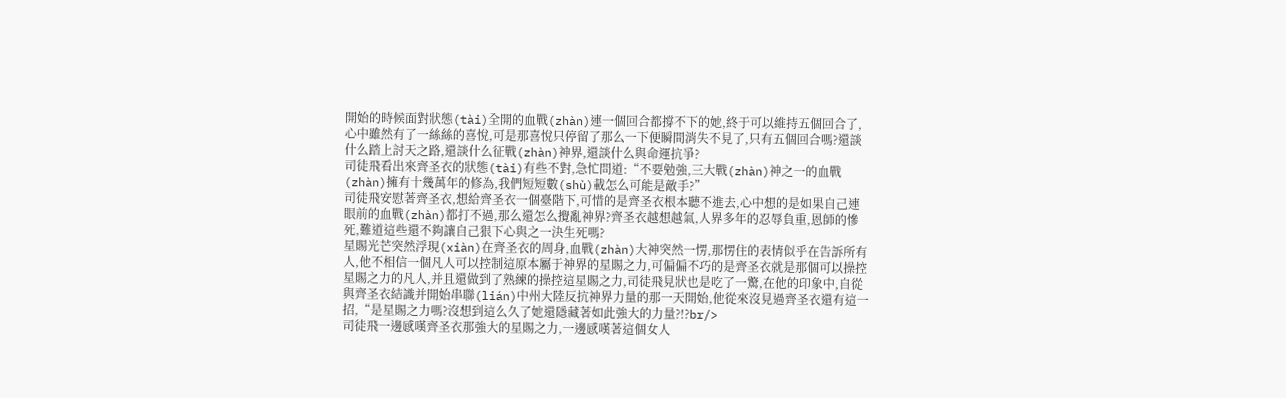開始的時候面對狀態(tài)全開的血戰(zhàn)連一個回合都撐不下的她,終于可以維持五個回合了,心中雖然有了一絲絲的喜悅,可是那喜悅只停留了那么一下便瞬間消失不見了,只有五個回合嗎?還談什么踏上討天之路,還談什么征戰(zhàn)神界,還談什么與命運抗爭?
司徒飛看出來齊圣衣的狀態(tài)有些不對,急忙問道:“不要勉強,三大戰(zhàn)神之一的血戰(zhàn)擁有十幾萬年的修為,我們短短數(shù)載怎么可能是敵手?”
司徒飛安慰著齊圣衣,想給齊圣衣一個臺階下,可惜的是齊圣衣根本聽不進去,心中想的是如果自己連眼前的血戰(zhàn)都打不過,那么還怎么攪亂神界?齊圣衣越想越氣,人界多年的忍辱負重,恩師的慘死,難道這些還不夠讓自己狠下心與之一決生死嗎?
星賜光芒突然浮現(xiàn)在齊圣衣的周身,血戰(zhàn)大神突然一愣,那愣住的表情似乎在告訴所有人,他不相信一個凡人可以控制這原本屬于神界的星賜之力,可偏偏不巧的是齊圣衣就是那個可以操控星賜之力的凡人,并且還做到了熟練的操控這星賜之力,司徒飛見狀也是吃了一驚,在他的印象中,自從與齊圣衣結識并開始串聯(lián)中州大陸反抗神界力量的那一天開始,他從來沒見過齊圣衣還有這一招,“是星賜之力嗎?沒想到這么久了她還隱藏著如此強大的力量?!?br/>
司徒飛一邊感嘆齊圣衣那強大的星賜之力,一邊感嘆著這個女人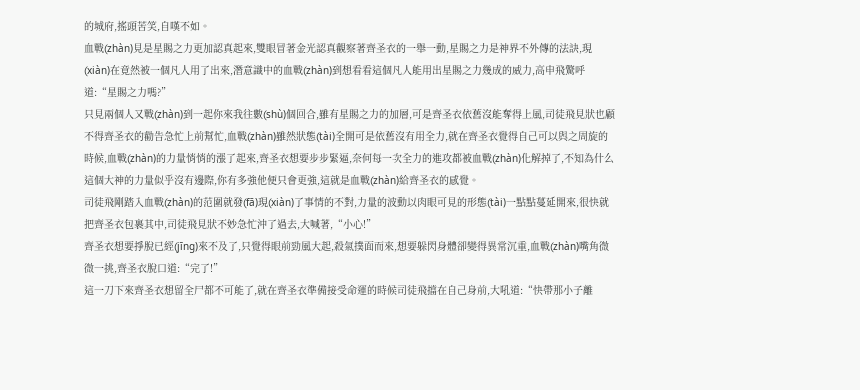的城府,搖頭苦笑,自嘆不如。
血戰(zhàn)見是星賜之力更加認真起來,雙眼冒著金光認真觀察著齊圣衣的一舉一動,星賜之力是神界不外傳的法訣,現(xiàn)在竟然被一個凡人用了出來,潛意識中的血戰(zhàn)到想看看這個凡人能用出星賜之力幾成的威力,高申飛驚呼道:“星賜之力嗎?”
只見兩個人又戰(zhàn)到一起你來我往數(shù)個回合,雖有星賜之力的加層,可是齊圣衣依舊沒能奪得上風,司徒飛見狀也顧不得齊圣衣的勸告急忙上前幫忙,血戰(zhàn)雖然狀態(tài)全開可是依舊沒有用全力,就在齊圣衣覺得自己可以與之周旋的時候,血戰(zhàn)的力量悄悄的漲了起來,齊圣衣想要步步緊逼,奈何每一次全力的進攻都被血戰(zhàn)化解掉了,不知為什么這個大神的力量似乎沒有邊際,你有多強他便只會更強,這就是血戰(zhàn)給齊圣衣的感覺。
司徒飛剛踏入血戰(zhàn)的范圍就發(fā)現(xiàn)了事情的不對,力量的波動以肉眼可見的形態(tài)一點點蔓延開來,很快就把齊圣衣包裹其中,司徒飛見狀不妙急忙沖了過去,大喊著,“小心!”
齊圣衣想要掙脫已經(jīng)來不及了,只覺得眼前勁風大起,殺氣撲面而來,想要躲閃身體卻變得異常沉重,血戰(zhàn)嘴角微微一挑,齊圣衣脫口道:“完了!”
這一刀下來齊圣衣想留全尸都不可能了,就在齊圣衣準備接受命運的時候司徒飛擋在自己身前,大吼道:“快帶那小子離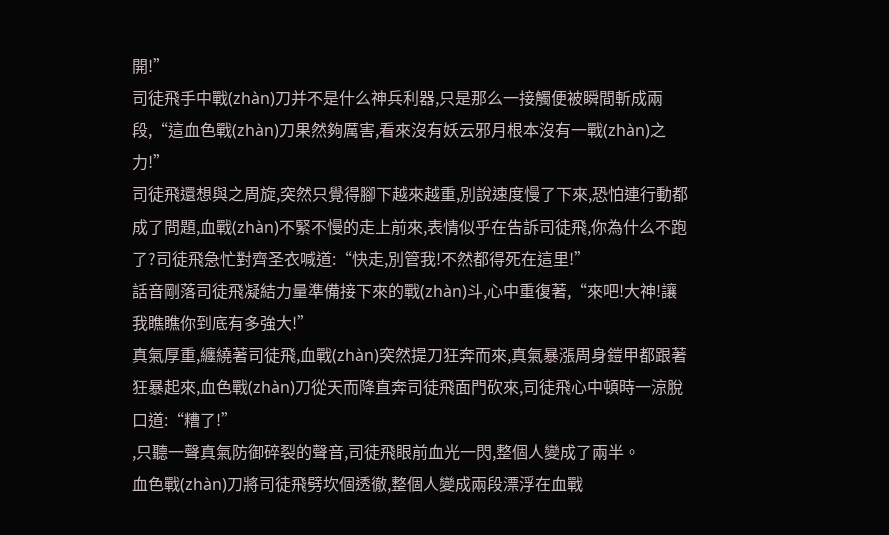開!”
司徒飛手中戰(zhàn)刀并不是什么神兵利器,只是那么一接觸便被瞬間斬成兩段,“這血色戰(zhàn)刀果然夠厲害,看來沒有妖云邪月根本沒有一戰(zhàn)之力!”
司徒飛還想與之周旋,突然只覺得腳下越來越重,別說速度慢了下來,恐怕連行動都成了問題,血戰(zhàn)不緊不慢的走上前來,表情似乎在告訴司徒飛,你為什么不跑了?司徒飛急忙對齊圣衣喊道:“快走,別管我!不然都得死在這里!”
話音剛落司徒飛凝結力量準備接下來的戰(zhàn)斗,心中重復著,“來吧!大神!讓我瞧瞧你到底有多強大!”
真氣厚重,纏繞著司徒飛,血戰(zhàn)突然提刀狂奔而來,真氣暴漲周身鎧甲都跟著狂暴起來,血色戰(zhàn)刀從天而降直奔司徒飛面門砍來,司徒飛心中頓時一涼脫口道:“糟了!”
,只聽一聲真氣防御碎裂的聲音,司徒飛眼前血光一閃,整個人變成了兩半。
血色戰(zhàn)刀將司徒飛劈坎個透徹,整個人變成兩段漂浮在血戰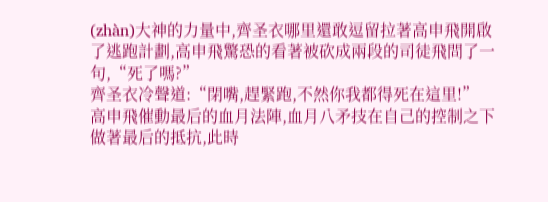(zhàn)大神的力量中,齊圣衣哪里還敢逗留拉著高申飛開啟了逃跑計劃,高申飛驚恐的看著被砍成兩段的司徒飛問了一句,“死了嗎?”
齊圣衣冷聲道:“閉嘴,趕緊跑,不然你我都得死在這里!”
高申飛催動最后的血月法陣,血月八矛技在自己的控制之下做著最后的抵抗,此時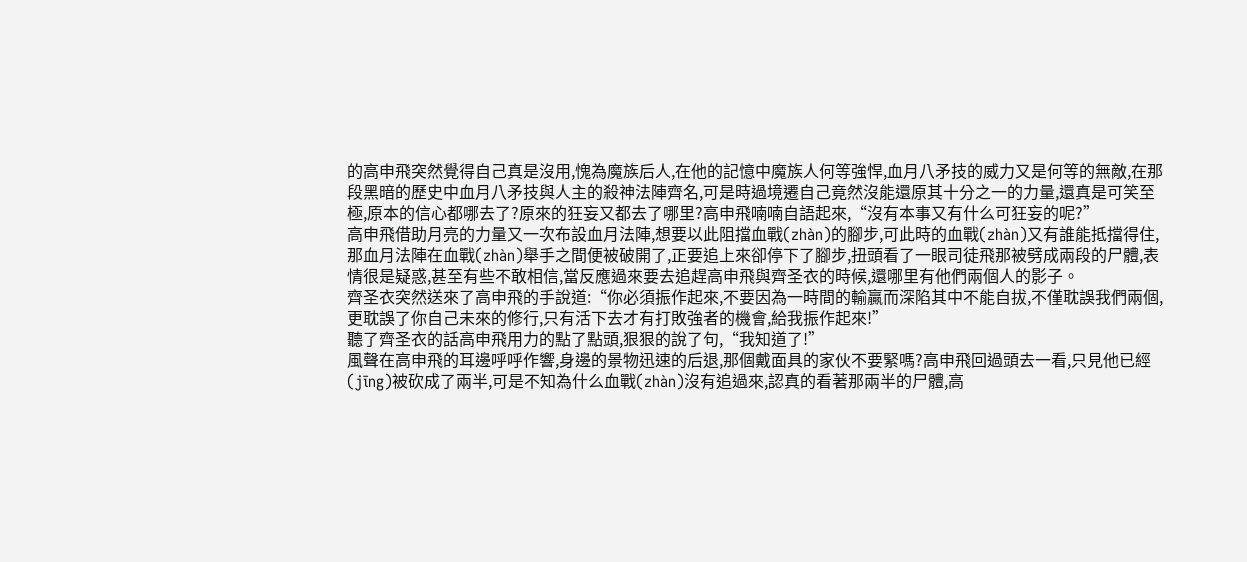的高申飛突然覺得自己真是沒用,愧為魔族后人,在他的記憶中魔族人何等強悍,血月八矛技的威力又是何等的無敵,在那段黑暗的歷史中血月八矛技與人主的殺神法陣齊名,可是時過境遷自己竟然沒能還原其十分之一的力量,還真是可笑至極,原本的信心都哪去了?原來的狂妄又都去了哪里?高申飛喃喃自語起來,“沒有本事又有什么可狂妄的呢?”
高申飛借助月亮的力量又一次布設血月法陣,想要以此阻擋血戰(zhàn)的腳步,可此時的血戰(zhàn)又有誰能抵擋得住,那血月法陣在血戰(zhàn)舉手之間便被破開了,正要追上來卻停下了腳步,扭頭看了一眼司徒飛那被劈成兩段的尸體,表情很是疑惑,甚至有些不敢相信,當反應過來要去追趕高申飛與齊圣衣的時候,還哪里有他們兩個人的影子。
齊圣衣突然送來了高申飛的手說道:“你必須振作起來,不要因為一時間的輸贏而深陷其中不能自拔,不僅耽誤我們兩個,更耽誤了你自己未來的修行,只有活下去才有打敗強者的機會,給我振作起來!”
聽了齊圣衣的話高申飛用力的點了點頭,狠狠的說了句,“我知道了!”
風聲在高申飛的耳邊呼呼作響,身邊的景物迅速的后退,那個戴面具的家伙不要緊嗎?高申飛回過頭去一看,只見他已經(jīng)被砍成了兩半,可是不知為什么血戰(zhàn)沒有追過來,認真的看著那兩半的尸體,高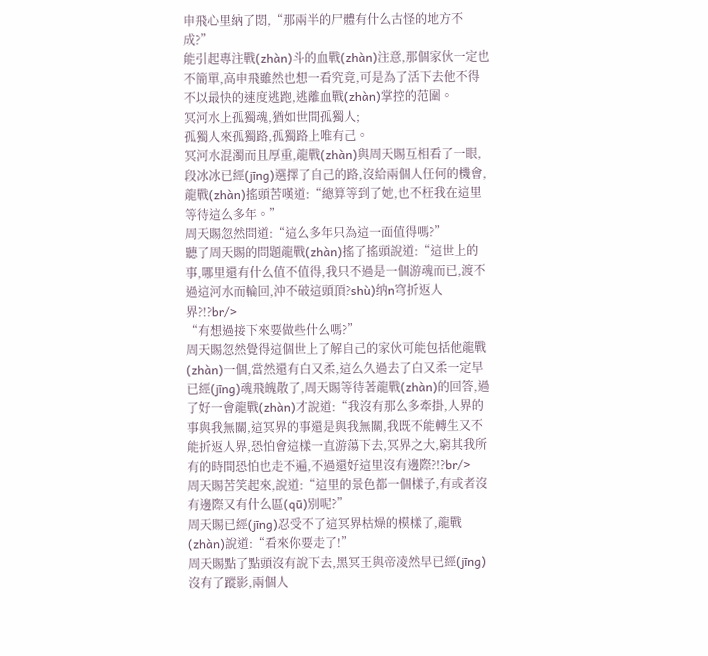申飛心里納了悶,“那兩半的尸體有什么古怪的地方不成?”
能引起專注戰(zhàn)斗的血戰(zhàn)注意,那個家伙一定也不簡單,高申飛雖然也想一看究竟,可是為了活下去他不得不以最快的速度逃跑,逃離血戰(zhàn)掌控的范圍。
冥河水上孤獨魂,猶如世間孤獨人;
孤獨人來孤獨路,孤獨路上唯有己。
冥河水混濁而且厚重,龍戰(zhàn)與周天賜互相看了一眼,段冰冰已經(jīng)選擇了自己的路,沒給兩個人任何的機會,龍戰(zhàn)搖頭苦嘆道:“總算等到了她,也不枉我在這里等待這么多年。”
周天賜忽然問道:“這么多年只為這一面值得嗎?”
聽了周天賜的問題龍戰(zhàn)搖了搖頭說道:“這世上的事,哪里還有什么值不值得,我只不過是一個游魂而已,渡不過這河水而輪回,沖不破這頭頂?shù)纳n穹折返人界?!?br/>
“有想過接下來要做些什么嗎?”
周天賜忽然覺得這個世上了解自己的家伙可能包括他龍戰(zhàn)一個,當然還有白又柔,這么久過去了白又柔一定早已經(jīng)魂飛魄散了,周天賜等待著龍戰(zhàn)的回答,過了好一會龍戰(zhàn)才說道:“我沒有那么多牽掛,人界的事與我無關,這冥界的事還是與我無關,我既不能轉生又不能折返人界,恐怕會這樣一直游蕩下去,冥界之大,窮其我所有的時間恐怕也走不遍,不過還好這里沒有邊際?!?br/>
周天賜苦笑起來,說道:“這里的景色都一個樣子,有或者沒有邊際又有什么區(qū)別呢?”
周天賜已經(jīng)忍受不了這冥界枯燥的模樣了,龍戰(zhàn)說道:“看來你要走了!”
周天賜點了點頭沒有說下去,黑冥王與帝凌然早已經(jīng)沒有了蹤影,兩個人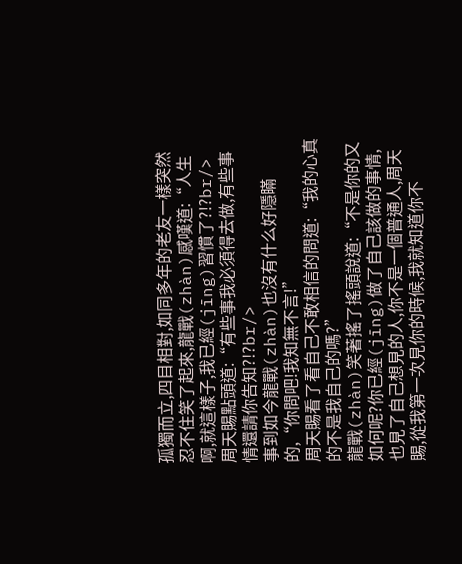孤獨而立,四目相對,如同多年的老友一樣突然忍不住笑了起來,龍戰(zhàn)感嘆道:“人生啊,就這樣子,我已經(jīng)習慣了?!?br/>
周天賜點頭道:“有些事我必須得去做,有些事情還請你告知?!?br/>
事到如今龍戰(zhàn)也沒有什么好隱瞞的,“你問吧!我知無不言!”
周天賜看了看自己不敢相信的問道:“我的心真的不是我自己的嗎?”
龍戰(zhàn)笑著搖了搖頭說道:“不是你的又如何呢?你已經(jīng)做了自己該做的事情,也見了自己想見的人,你不是一個普通人,周天賜,從我第一次見你的時候,我就知道你不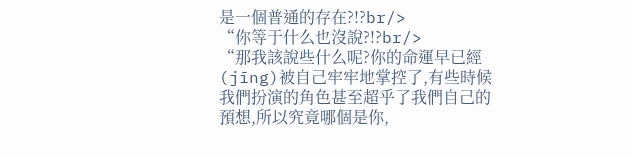是一個普通的存在?!?br/>
“你等于什么也沒說?!?br/>
“那我該說些什么呢?你的命運早已經(jīng)被自己牢牢地掌控了,有些時候我們扮演的角色甚至超乎了我們自己的預想,所以究竟哪個是你,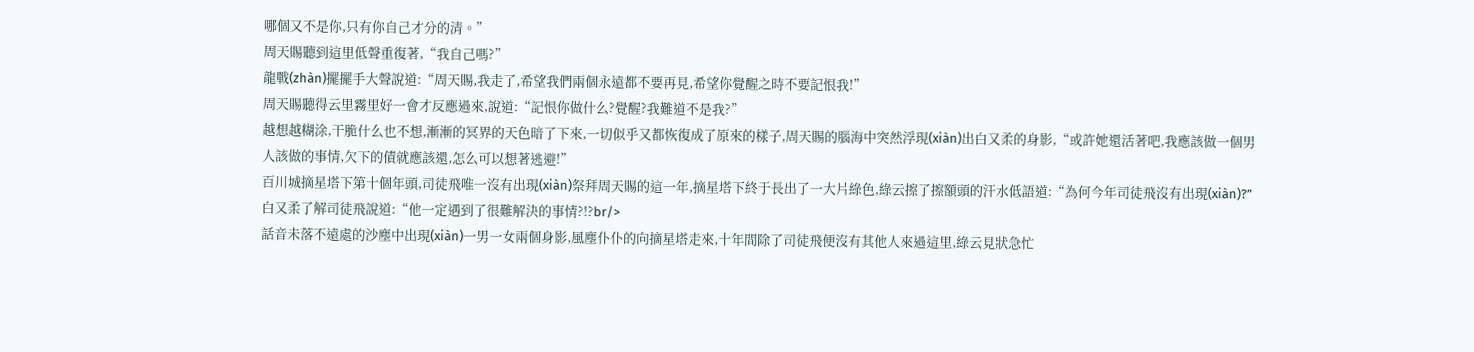哪個又不是你,只有你自己才分的清。”
周天賜聽到這里低聲重復著,“我自己嗎?”
龍戰(zhàn)擺擺手大聲說道:“周天賜,我走了,希望我們兩個永遠都不要再見,希望你覺醒之時不要記恨我!”
周天賜聽得云里霧里好一會才反應過來,說道:“記恨你做什么?覺醒?我難道不是我?”
越想越糊涂,干脆什么也不想,漸漸的冥界的天色暗了下來,一切似乎又都恢復成了原來的樣子,周天賜的腦海中突然浮現(xiàn)出白又柔的身影,“或許她還活著吧,我應該做一個男人該做的事情,欠下的債就應該還,怎么可以想著逃避!”
百川城摘星塔下第十個年頭,司徒飛唯一沒有出現(xiàn)祭拜周天賜的這一年,摘星塔下終于長出了一大片綠色,綠云擦了擦額頭的汗水低語道:“為何今年司徒飛沒有出現(xiàn)?”
白又柔了解司徒飛說道:“他一定遇到了很難解決的事情?!?br/>
話音未落不遠處的沙塵中出現(xiàn)一男一女兩個身影,風塵仆仆的向摘星塔走來,十年間除了司徒飛便沒有其他人來過這里,綠云見狀急忙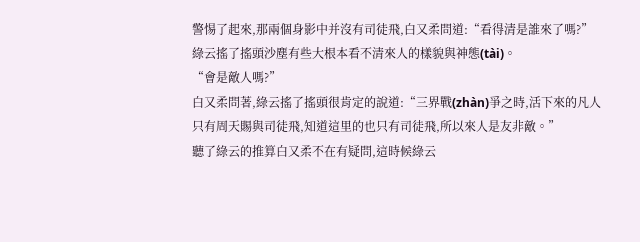警惕了起來,那兩個身影中并沒有司徒飛,白又柔問道:“看得清是誰來了嗎?”
綠云搖了搖頭沙塵有些大根本看不清來人的樣貌與神態(tài)。
“會是敵人嗎?”
白又柔問著,綠云搖了搖頭很肯定的說道:“三界戰(zhàn)爭之時,活下來的凡人只有周天賜與司徒飛,知道這里的也只有司徒飛,所以來人是友非敵。”
聽了綠云的推算白又柔不在有疑問,這時候綠云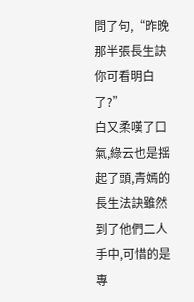問了句,“昨晚那半張長生訣你可看明白了?”
白又柔嘆了口氣,綠云也是揺起了頭,青嫣的長生法訣雖然到了他們二人手中,可惜的是專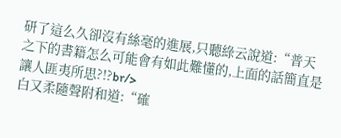研了這么久卻沒有絲毫的進展,只聽綠云說道:“普天之下的書籍怎么可能會有如此難懂的,上面的話簡直是讓人匪夷所思?!?br/>
白又柔隨聲附和道:“確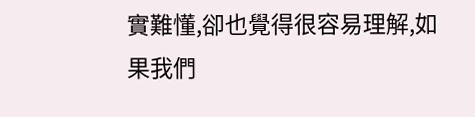實難懂,卻也覺得很容易理解,如果我們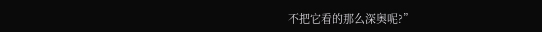不把它看的那么深奧呢?”